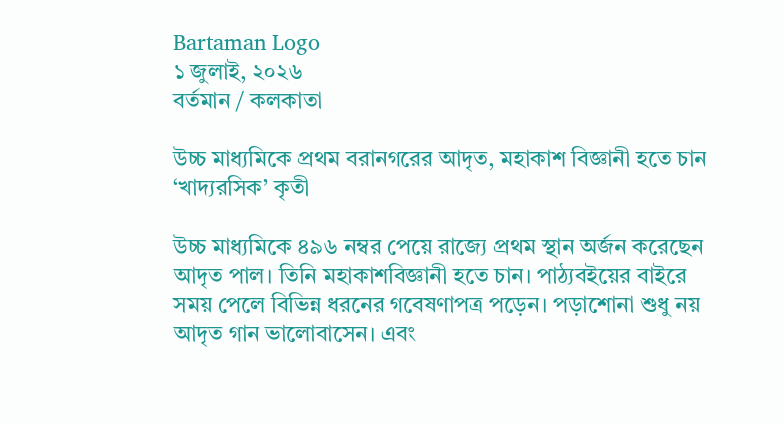Bartaman Logo
১ জুলাই, ২০২৬
বর্তমান / কলকাতা

উচ্চ মাধ্যমিকে প্রথম বরানগরের আদৃত, মহাকাশ বিজ্ঞানী হতে চান ‘খাদ্যরসিক’ কৃতী

উচ্চ মাধ্যমিকে ৪৯৬ নম্বর পেয়ে রাজ্যে প্রথম স্থান অর্জন করেছেন আদৃত পাল। তিনি মহাকাশবিজ্ঞানী হতে চান। পাঠ্যবইয়ের বাইরে সময় পেলে বিভিন্ন ধরনের গবেষণাপত্র পড়েন। পড়াশোনা শুধু নয় আদৃত গান ভালোবাসেন। এবং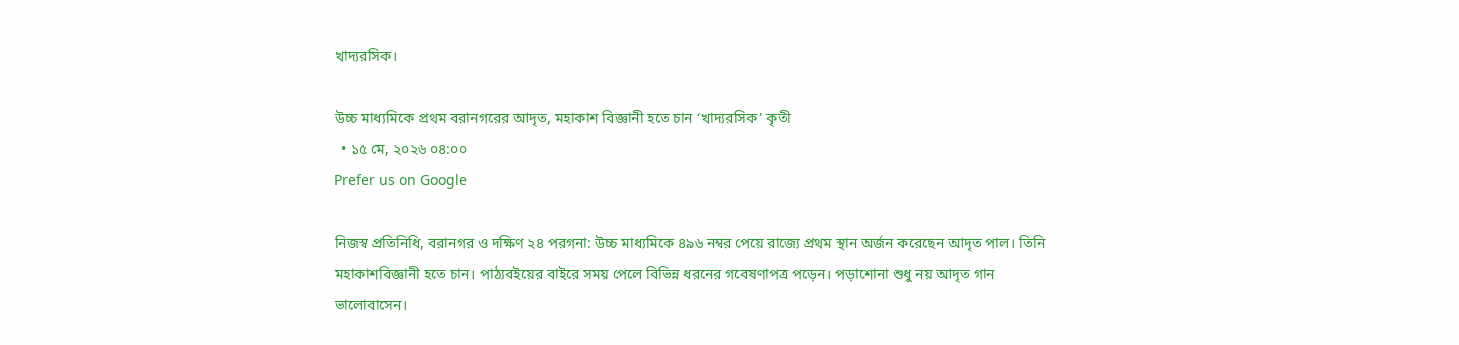খাদ্যরসিক।

উচ্চ মাধ্যমিকে প্রথম বরানগরের আদৃত, মহাকাশ বিজ্ঞানী হতে চান ‘খাদ্যরসিক’ কৃতী
  • ১৫ মে, ২০২৬ ০৪:০০
Prefer us on Google

নিজস্ব প্রতিনিধি, বরানগর ও দক্ষিণ ২৪ পরগনা: উচ্চ মাধ্যমিকে ৪৯৬ নম্বর পেয়ে রাজ্যে প্রথম স্থান অর্জন করেছেন আদৃত পাল। তিনি মহাকাশবিজ্ঞানী হতে চান। পাঠ্যবইয়ের বাইরে সময় পেলে বিভিন্ন ধরনের গবেষণাপত্র পড়েন। পড়াশোনা শুধু নয় আদৃত গান ভালোবাসেন।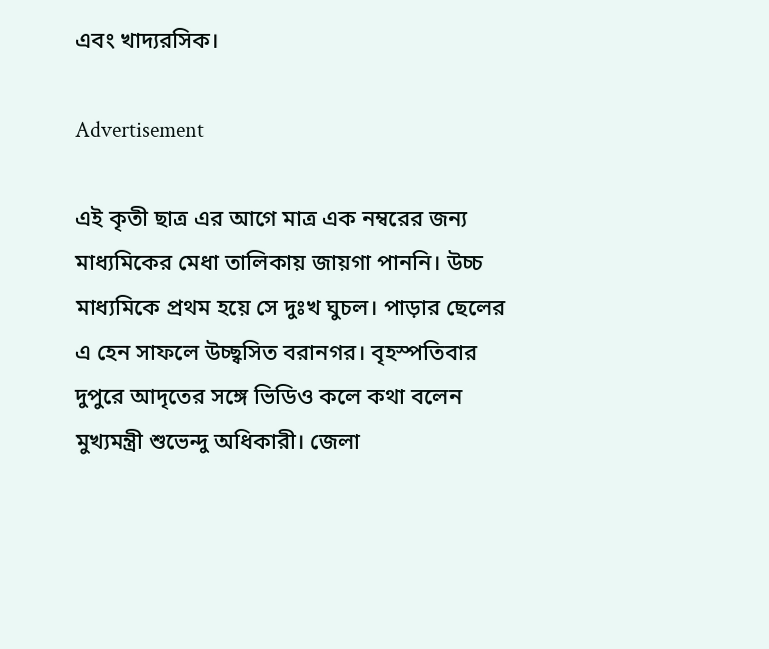এবং খাদ্যরসিক।

Advertisement

এই কৃতী ছাত্র এর আগে মাত্র এক নম্বরের জন্য মাধ্যমিকের মেধা তালিকায় জায়গা পাননি। উচ্চ মাধ্যমিকে প্রথম হয়ে সে দুঃখ ঘুচল। পাড়ার ছেলের এ হেন সাফলে উচ্ছ্বসিত বরানগর। বৃহস্পতিবার দুপুরে আদৃতের সঙ্গে ভিডিও কলে কথা বলেন মুখ্যমন্ত্রী শুভেন্দু অধিকারী। জেলা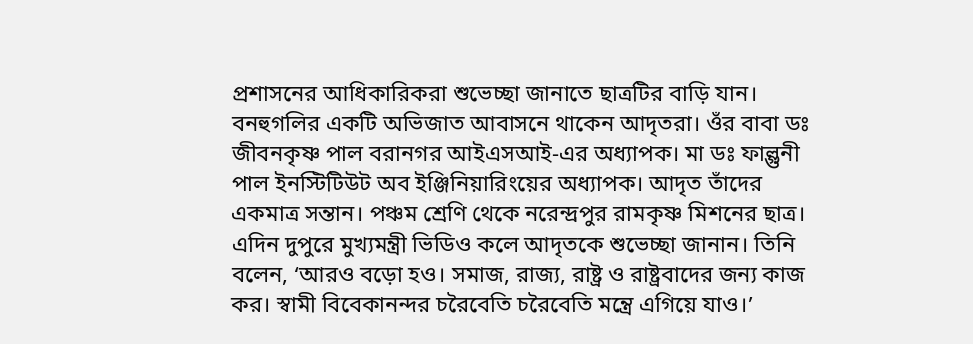প্রশাসনের আধিকারিকরা শুভেচ্ছা জানাতে ছাত্রটির বাড়ি যান।
বনহুগলির একটি অভিজাত আবাসনে থাকেন আদৃতরা। ওঁর বাবা ডঃ জীবনকৃষ্ণ পাল বরানগর আইএসআই-এর অধ্যাপক। মা ডঃ ফাল্গুনী পাল ইনস্টিটিউট অব ইঞ্জিনিয়ারিংয়ের অধ্যাপক। আদৃত তাঁদের একমাত্র সন্তান। পঞ্চম শ্রেণি থেকে নরেন্দ্রপুর রামকৃষ্ণ মিশনের ছাত্র।
এদিন দুপুরে মুখ্যমন্ত্রী ভিডিও কলে আদৃতকে শুভেচ্ছা জানান। তিনি বলেন, ‘আরও বড়ো হও। সমাজ, রাজ্য, রাষ্ট্র ও রাষ্ট্রবাদের জন্য কাজ কর। স্বামী বিবেকানন্দর চরৈবেতি চরৈবেতি মন্ত্রে এগিয়ে যাও।’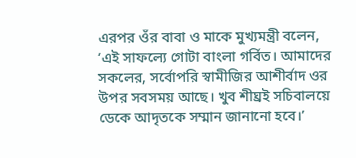এরপর ওঁর বাবা ও মাকে মুখ্যমন্ত্রী বলেন, ‘এই সাফল্যে গোটা বাংলা গর্বিত। আমাদের সকলের, সর্বোপরি স্বামীজির আশীর্বাদ ওর উপর সবসময় আছে। খুব শীঘ্রই সচিবালয়ে ডেকে আদৃতকে সম্মান জানানো হবে।’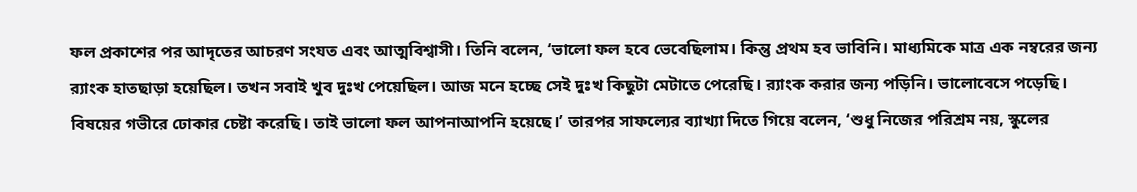ফল প্রকাশের পর আদৃতের আচরণ সংযত এবং আত্মবিশ্বাসী। তিনি বলেন, ‘ভালো ফল হবে ভেবেছিলাম। কিন্তু প্রথম হব ভাবিনি। মাধ্যমিকে মাত্র এক নম্বরের জন্য র‍্যাংক হাতছাড়া হয়েছিল। তখন সবাই খুব দুঃখ পেয়েছিল। আজ মনে হচ্ছে সেই দুঃখ কিছুটা মেটাতে পেরেছি। র‌্যাংক করার জন্য পড়িনি। ভালোবেসে পড়েছি। বিষয়ের গভীরে ঢোকার চেষ্টা করেছি। তাই ভালো ফল আপনাআপনি হয়েছে।’ তারপর সাফল্যের ব্যাখ্যা দিতে গিয়ে বলেন, ‘শুধু নিজের পরিশ্রম নয়, স্কুলের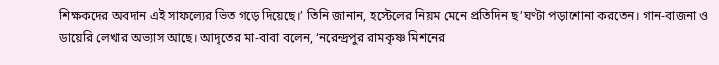শিক্ষকদের অবদান এই সাফল্যের ভিত গড়ে দিয়েছে।’ তিনি জানান, হস্টেলের নিয়ম মেনে প্রতিদিন ছ’ঘণ্টা পড়াশোনা করতেন। গান-বাজনা ও ডায়েরি লেখার অভ্যাস আছে। আদৃতের মা-বাবা বলেন, ‘নরেন্দ্রপুর রামকৃষ্ণ মিশনের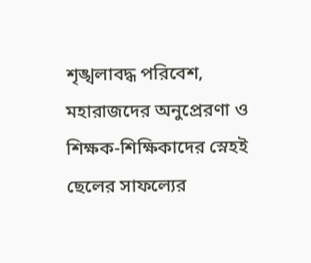শৃঙ্খলাবদ্ধ পরিবেশ, মহারাজদের অনুপ্রেরণা ও শিক্ষক-শিক্ষিকাদের স্নেহই ছেলের সাফল্যের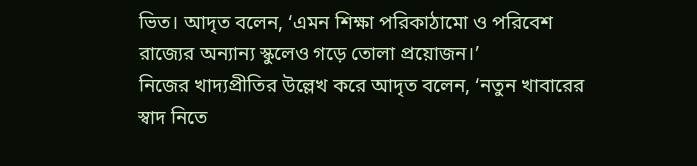ভিত। আদৃত বলেন, ‘এমন শিক্ষা পরিকাঠামো ও পরিবেশ রাজ্যের অন্যান্য স্কুলেও গড়ে তোলা প্রয়োজন।’
নিজের খাদ্যপ্রীতির উল্লেখ করে আদৃত বলেন, ‘নতুন খাবারের স্বাদ নিতে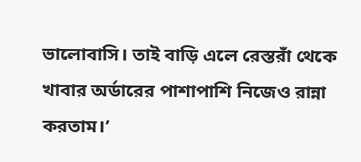ভালোবাসি। তাই বাড়ি এলে রেস্তরাঁ থেকে খাবার অর্ডারের পাশাপাশি নিজেও রান্না করতাম।’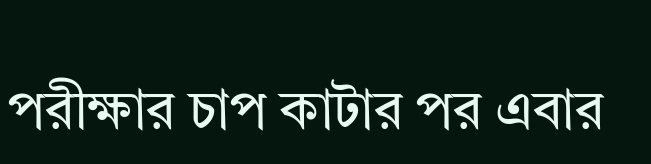পরীক্ষার চাপ কাটার পর এবার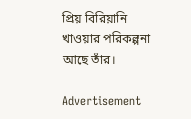প্রিয় বিরিয়ানি খাওয়ার পরিকল্পনা আছে তাঁর।

Advertisement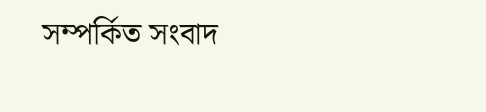সম্পর্কিত সংবাদ